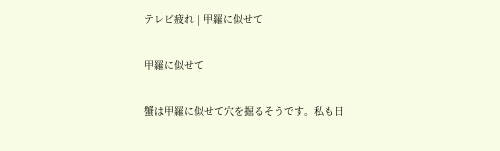テレビ疲れ | 甲羅に似せて

甲羅に似せて

蟹は甲羅に似せて穴を掘るそうです。私も日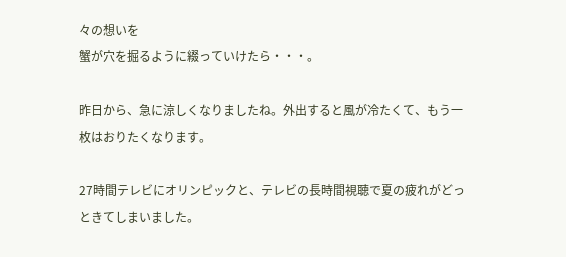々の想いを
蟹が穴を掘るように綴っていけたら・・・。

昨日から、急に涼しくなりましたね。外出すると風が冷たくて、もう一枚はおりたくなります。

27時間テレビにオリンピックと、テレビの長時間視聴で夏の疲れがどっときてしまいました。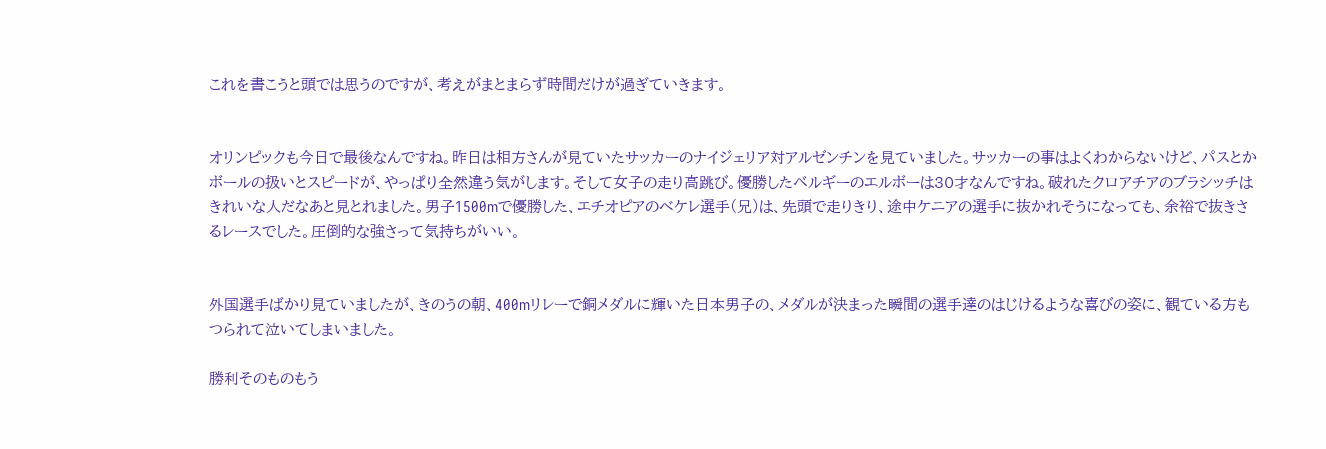これを書こうと頭では思うのですが、考えがまとまらず時間だけが過ぎていきます。


オリンピックも今日で最後なんですね。昨日は相方さんが見ていたサッカーのナイジェリア対アルゼンチンを見ていました。サッカーの事はよくわからないけど、パスとかボールの扱いとスピードが、やっぱり全然違う気がします。そして女子の走り高跳び。優勝したベルギーのエルボーは30才なんですね。破れたクロアチアのブラシッチはきれいな人だなあと見とれました。男子1500mで優勝した、エチオピアのべケレ選手(兄)は、先頭で走りきり、途中ケニアの選手に抜かれそうになっても、余裕で抜きさるレースでした。圧倒的な強さって気持ちがいい。


外国選手ばかり見ていましたが、きのうの朝、400mリレーで銅メダルに輝いた日本男子の、メダルが決まった瞬間の選手達のはじけるような喜びの姿に、観ている方もつられて泣いてしまいました。

勝利そのものもう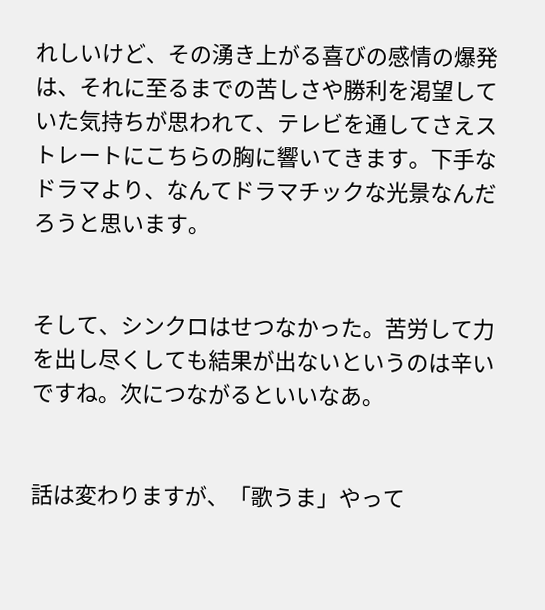れしいけど、その湧き上がる喜びの感情の爆発は、それに至るまでの苦しさや勝利を渇望していた気持ちが思われて、テレビを通してさえストレートにこちらの胸に響いてきます。下手なドラマより、なんてドラマチックな光景なんだろうと思います。


そして、シンクロはせつなかった。苦労して力を出し尽くしても結果が出ないというのは辛いですね。次につながるといいなあ。


話は変わりますが、「歌うま」やって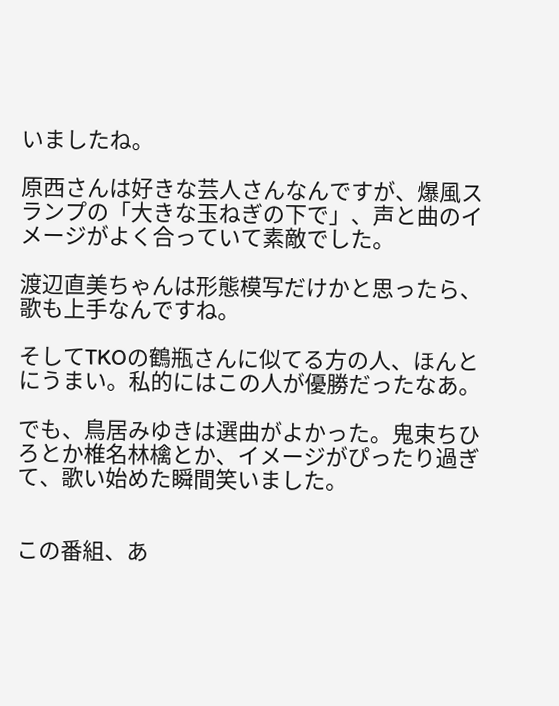いましたね。

原西さんは好きな芸人さんなんですが、爆風スランプの「大きな玉ねぎの下で」、声と曲のイメージがよく合っていて素敵でした。

渡辺直美ちゃんは形態模写だけかと思ったら、歌も上手なんですね。

そしてTKOの鶴瓶さんに似てる方の人、ほんとにうまい。私的にはこの人が優勝だったなあ。

でも、鳥居みゆきは選曲がよかった。鬼束ちひろとか椎名林檎とか、イメージがぴったり過ぎて、歌い始めた瞬間笑いました。


この番組、あ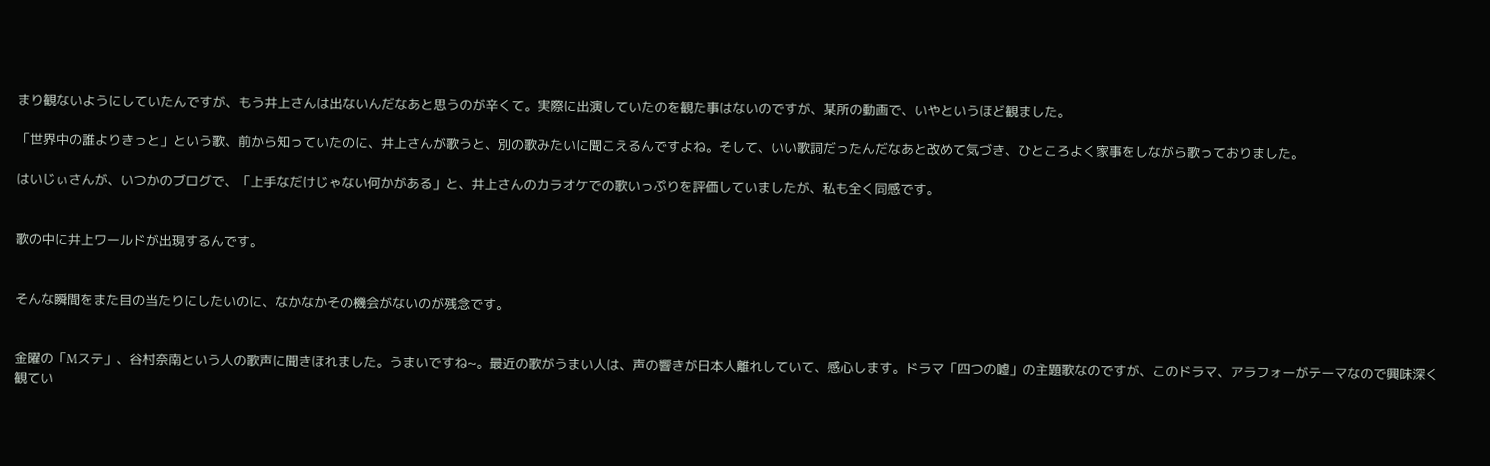まり観ないようにしていたんですが、もう井上さんは出ないんだなあと思うのが辛くて。実際に出演していたのを観た事はないのですが、某所の動画で、いやというほど観ました。

「世界中の誰よりきっと」という歌、前から知っていたのに、井上さんが歌うと、別の歌みたいに聞こえるんですよね。そして、いい歌詞だったんだなあと改めて気づき、ひところよく家事をしながら歌っておりました。

はいじぃさんが、いつかのブログで、「上手なだけじゃない何かがある」と、井上さんのカラオケでの歌いっぷりを評価していましたが、私も全く同感です。


歌の中に井上ワールドが出現するんです。


そんな瞬間をまた目の当たりにしたいのに、なかなかその機会がないのが残念です。


金曜の「Mステ」、谷村奈南という人の歌声に聞きほれました。うまいですね~。最近の歌がうまい人は、声の響きが日本人離れしていて、感心します。ドラマ「四つの嘘」の主題歌なのですが、このドラマ、アラフォーがテーマなので興味深く観てい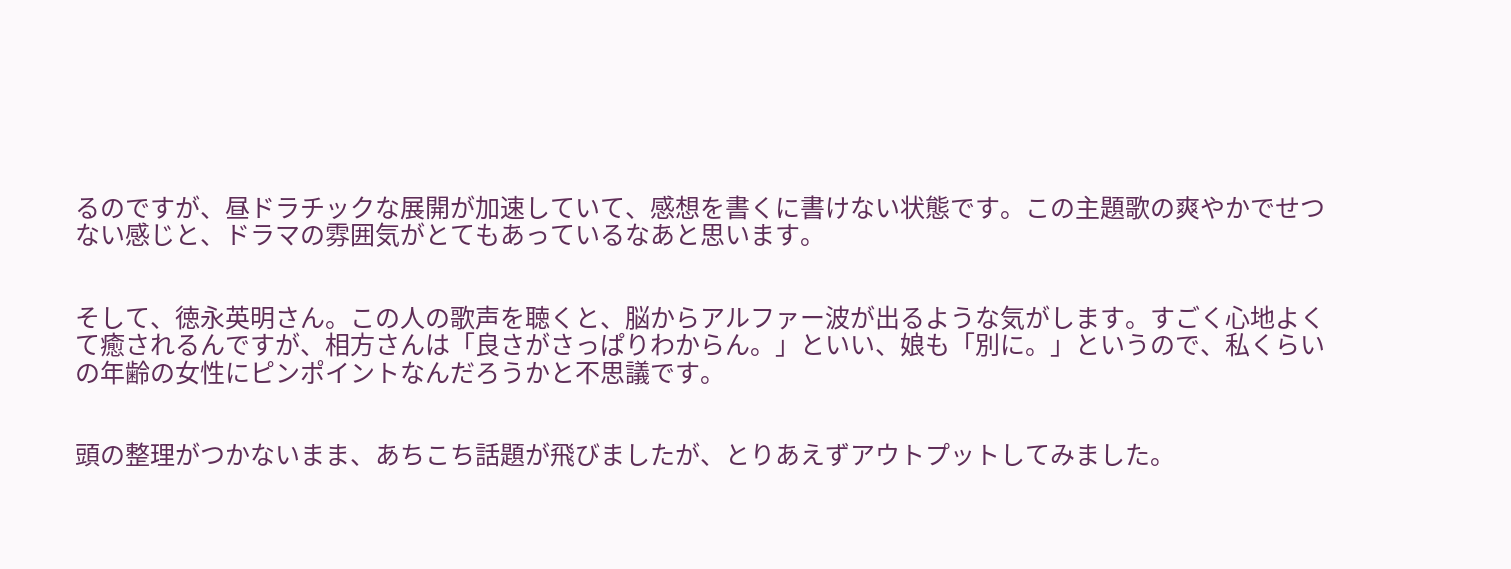るのですが、昼ドラチックな展開が加速していて、感想を書くに書けない状態です。この主題歌の爽やかでせつない感じと、ドラマの雰囲気がとてもあっているなあと思います。


そして、徳永英明さん。この人の歌声を聴くと、脳からアルファー波が出るような気がします。すごく心地よくて癒されるんですが、相方さんは「良さがさっぱりわからん。」といい、娘も「別に。」というので、私くらいの年齢の女性にピンポイントなんだろうかと不思議です。


頭の整理がつかないまま、あちこち話題が飛びましたが、とりあえずアウトプットしてみました。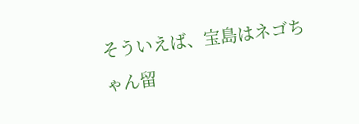そういえば、宝島はネゴちゃん留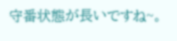守番状態が長いですね~。